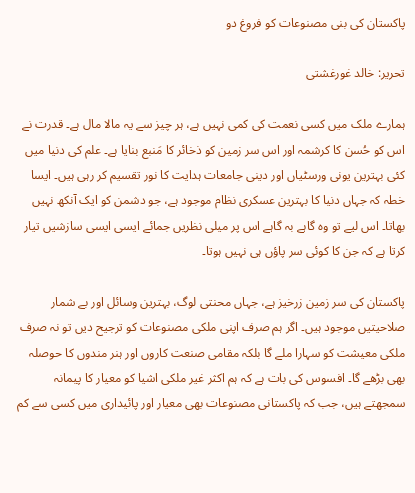پاکستان کی بنی مصنوعات کو فروغ دو

تحریر: خالد غورغشتی

ہمارے ملک میں کسی نعمت کی کمی نہیں ہے، ہر چیز سے یہ مالا مال ہے۔ قدرت نے اس کو حُسن کا کرشمہ اور اس سر زمین کو ذخائر کا مَنبع بنایا ہے۔ علم کی دنیا میں کئی بہترین یونی ورسٹیاں اور دینی جامعات ہدایت کا نور تقسیم کر رہی ہیں۔ ایسا خطہ کہ جہاں دنیا کا بہترین عسکری نظام موجود ہے، جو دشمن کو ایک آنکھ نہیں بھاتا۔ اس لیے تو وہ گاہے بہ گاہے اس پر میلی نظریں جمائے ایسی ایسی سازشیں تیار کرتا ہے کہ جن کا کوئی سر پاؤں ہی نہیں ہوتا۔

پاکستان کی سر زمین زرخیز ہے، جہاں محنتی لوگ، بہترین وسائل اور بے شمار صلاحیتیں موجود ہیں۔ اگر ہم صرف اپنی ملکی مصنوعات کو ترجیح دیں تو نہ صرف ملکی معیشت کو سہارا ملے گا بلکہ مقامی صنعت کاروں اور ہنر مندوں کا حوصلہ بھی بڑھے گا۔ افسوس کی بات ہے کہ ہم اکثر غیر ملکی اشیا کو معیار کا پیمانہ سمجھتے ہیں، جب کہ پاکستانی مصنوعات بھی معیار اور پائیداری میں کسی سے کم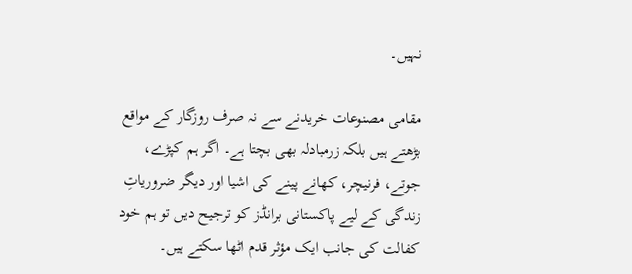نہیں۔

مقامی مصنوعات خریدنے سے نہ صرف روزگار کے مواقع بڑھتے ہیں بلکہ زرمبادلہ بھی بچتا ہے۔ اگر ہم کپڑے، جوتے، فرنیچر، کھانے پینے کی اشیا اور دیگر ضروریاتِ زندگی کے لیے پاکستانی برانڈز کو ترجیح دیں تو ہم خود کفالت کی جانب ایک مؤثر قدم اٹھا سکتے ہیں۔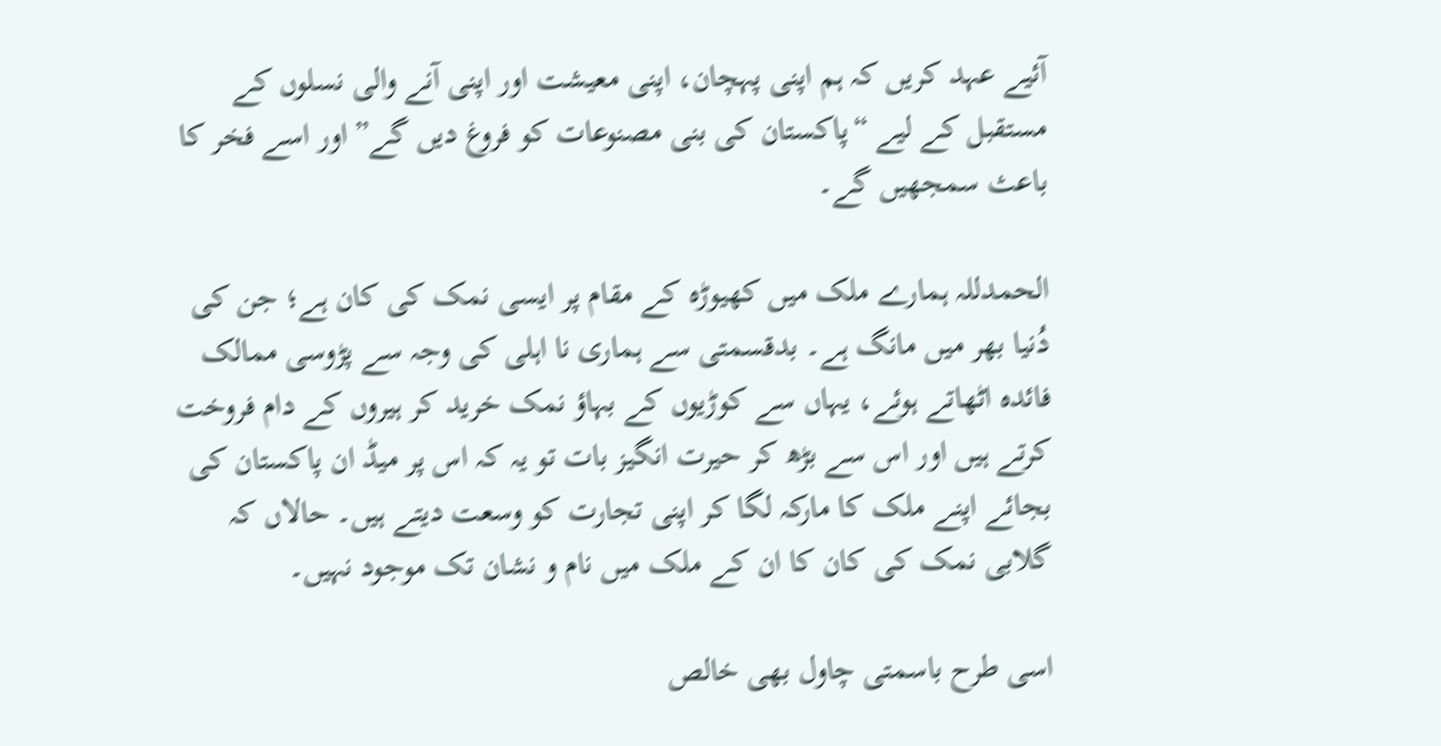آئیے عہد کریں کہ ہم اپنی پہچان، اپنی معیشت اور اپنی آنے والی نسلوں کے مستقبل کے لیے “پاکستان کی بنی مصنوعات کو فروغ دیں گے” اور اسے فخر کا باعث سمجھیں گے۔

الحمدللہ ہمارے ملک میں کھیوڑہ کے مقام پر ایسی نمک کی کان ہے؛ جن کی دُنیا بھر میں مانگ ہے۔ بدقسمتی سے ہماری نا اہلی کی وجہ سے پڑوسی ممالک فائدہ اٹھاتے ہوئے، یہاں سے کوڑیوں کے بہاؤ نمک خرید کر ہیروں کے دام فروخت کرتے ہیں اور اس سے بڑھ کر حیرت انگیز بات تو یہ کہ اس پر میڈ ان پاکستان کی بجائے اپنے ملک کا مارکہ لگا کر اپنی تجارت کو وسعت دیتے ہیں۔ حالاں کہ گلابی نمک کی کان کا ان کے ملک میں نام و نشان تک موجود نہیں۔

اسی طرح باسمتی چاول بھی خالص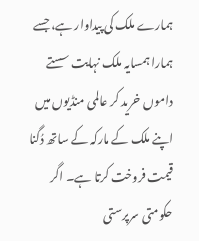ہمارے ملک کی پیداوار ہے، جسے ہمارا ہمسایہ ملک نہایت سستے داموں خرید کر عالمی منڈیوں میں اپنے ملک کے مارکہ کے ساتھ دُگنا قیمت فروخت کرتا ہے۔ اگر حکومتی سرپرستی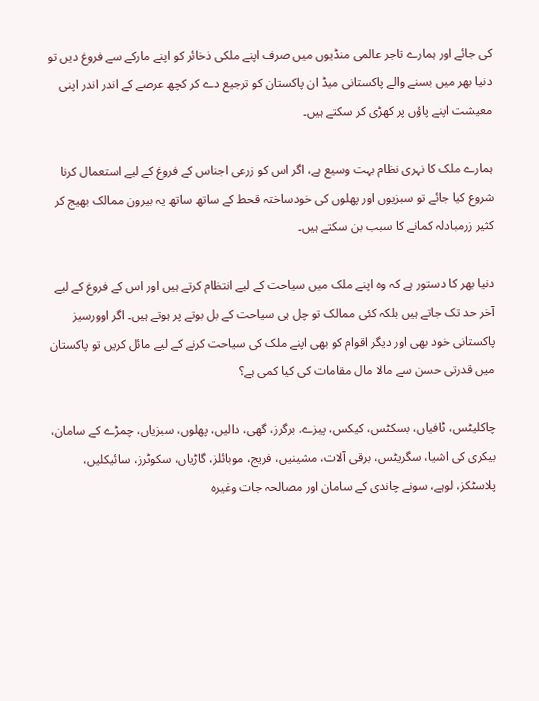کی جائے اور ہمارے تاجر عالمی منڈیوں میں صرف اپنے ملکی ذخائر کو اپنے مارکے سے فروغ دیں تو دنیا بھر میں بسنے والے پاکستانی میڈ ان پاکستان کو ترجیع دے کر کچھ عرصے کے اندر اندر اپنی معیشت اپنے پاؤں پر کھڑی کر سکتے ہیں۔

ہمارے ملک کا نہری نظام بہت وسیع ہے، اگر اس کو زرعی اجناس کے فروغ کے لیے استعمال کرنا شروع کیا جائے تو سبزیوں اور پھلوں کی خودساختہ قحط کے ساتھ ساتھ یہ بیرون ممالک بھیج کر کثیر زرمبادلہ کمانے کا سبب بن سکتے ہیں۔

دنیا بھر کا دستور ہے کہ وہ اپنے ملک میں سیاحت کے لیے انتظام کرتے ہیں اور اس کے فروغ کے لیے آخر حد تک جاتے ہیں بلکہ کئی ممالک تو چل ہی سیاحت کے بل بوتے پر ہوتے ہیں۔ اگر اوورسیز پاکستانی خود بھی اور دیگر اقوام کو بھی اپنے ملک کی سیاحت کرنے کے لیے مائل کریں تو پاکستان میں قدرتی حسن سے مالا مال مقامات کی کیا کمی ہے؟

چاکلیٹس، ٹافیاں، بسکٹس، کیکس، پیزے. برگرز، گھی، دالیں، پھلوں، سبزیاں، چمڑے کے سامان، بیکری کی اشیا، سگریٹس، برقی آلات، مشینیں، فریج، موبائلز، گاڑیاں، سکوٹرز، سائیکلیں، پلاسٹکز، لوہے، سونے چاندی کے سامان اور مصالحہ جات وغیرہ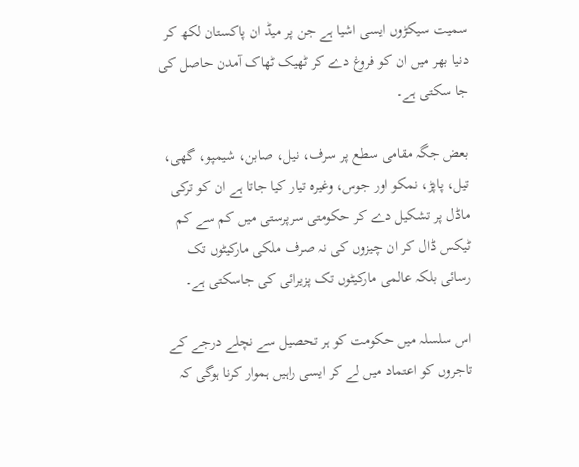سمیت سیکڑوں ایسی اشیا ہے جن پر میڈ ان پاکستان لکھ کر دنیا بھر میں ان کو فروغ دے کر ٹھیک ٹھاک آمدن حاصل کی جا سکتی ہے۔

بعض جگہ مقامی سطع پر سرف، نیل، صابن، شیمپو، گھی، تیل، پاپڑ، نمکو اور جوس، وغیرہ تیار کیا جاتا ہے ان کو ترکی ماڈل پر تشکیل دے کر حکومتی سرپرستی میں کم سے کم ٹیکس ڈال کر ان چیزوں کی نہ صرف ملکی مارکیٹوں تک رسائی بلکہ عالمی مارکیٹوں تک پزیرائی کی جاسکتی ہے۔

اس سلسلہ میں حکومت کو ہر تحصیل سے نچلے درجے کے تاجروں کو اعتماد میں لے کر ایسی راہیں ہموار کرنا ہوگی کہ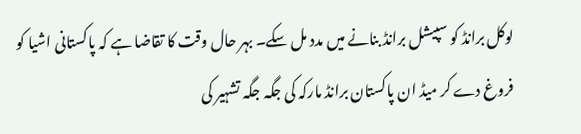لوکل برانڈ کو سپیشل برانڈ بنانے میں مدد مل سکے۔ بہر حال وقت کا تقاضا ہے کہ پاکستانی اشیا کو فروغ دے کر میڈ ان پاکستان برانڈ مارکہ کی جگہ جگہ تشہیر کی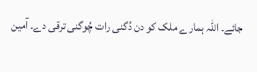جائے۔ اللہ ہمارے ملک کو دن دُگنی رات چُوگنی ترقی دے۔ آمین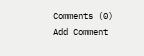Comments (0)
Add Comment